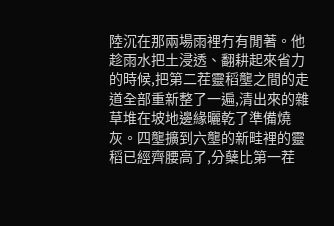陸沉在那兩場雨裡冇有閒著。他趁雨水把土浸透、翻耕起來省力的時候,把第二茬靈稻壟之間的走道全部重新整了一遍,清出來的雜草堆在坡地邊緣曬乾了準備燒灰。四壟擴到六壟的新畦裡的靈稻已經齊腰高了,分蘖比第一茬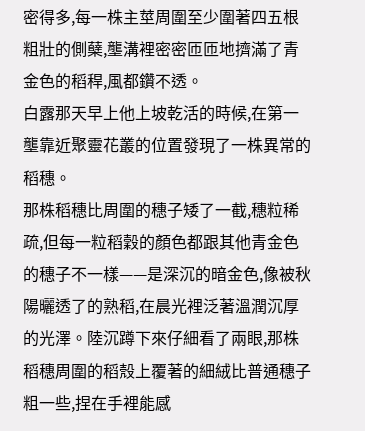密得多,每一株主莖周圍至少圍著四五根粗壯的側蘖,壟溝裡密密匝匝地擠滿了青金色的稻稈,風都鑽不透。
白露那天早上他上坡乾活的時候,在第一壟靠近聚靈花叢的位置發現了一株異常的稻穗。
那株稻穗比周圍的穗子矮了一截,穗粒稀疏,但每一粒稻穀的顏色都跟其他青金色的穗子不一樣——是深沉的暗金色,像被秋陽曬透了的熟稻,在晨光裡泛著溫潤沉厚的光澤。陸沉蹲下來仔細看了兩眼,那株稻穗周圍的稻殼上覆著的細絨比普通穗子粗一些,捏在手裡能感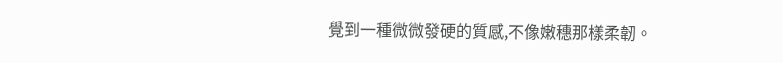覺到一種微微發硬的質感,不像嫩穗那樣柔韌。